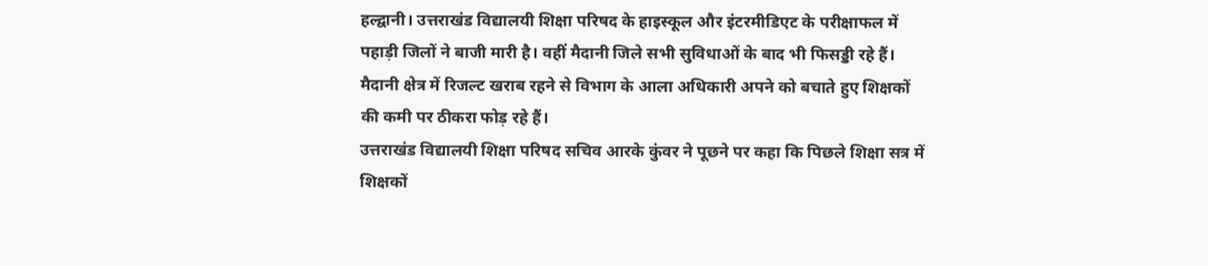हल्द्वानी। उत्तराखंड विद्यालयी शिक्षा परिषद के हाइस्कूल और इंटरमीडिएट के परीक्षाफल में पहाड़ी जिलों ने बाजी मारी है। वहीं मैदानी जिले सभी सुविधाओं के बाद भी फिसड्डी रहे हैं। मैदानी क्षेत्र में रिजल्ट खराब रहने से विभाग के आला अधिकारी अपने को बचाते हुए शिक्षकों की कमी पर ठीकरा फोड़ रहे हैं।
उत्तराखंड विद्यालयी शिक्षा परिषद सचिव आरके कुंवर ने पूछने पर कहा कि पिछले शिक्षा सत्र में शिक्षकों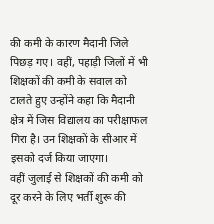की कमी के कारण मैदानी जिले पिछड़ गए। वहीं, पहाड़ी जिलों में भी शिक्षकों की कमी के सवाल को टालते हुए उन्होंने कहा कि मैदानी क्षेत्र में जिस विद्यालय का परीक्षाफल गिरा है। उन शिक्षकों के सीआर में इसको दर्ज किया जाएगा।
वहीं जुलाई से शिक्षकों की कमी को दूर करने के लिए भर्ती शुरू की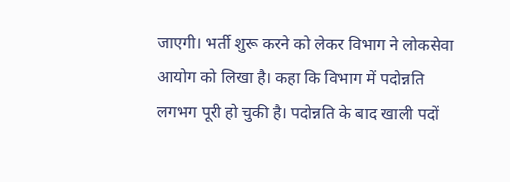जाएगी। भर्ती शुरू करने को लेकर विभाग ने लोकसेवा आयोग को लिखा है। कहा कि विभाग में पदोन्नति लगभग पूरी हो चुकी है। पदोन्नति के बाद खाली पदों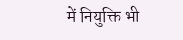में नियुक्ति भी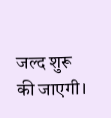जल्द शुरू की जाएगी।